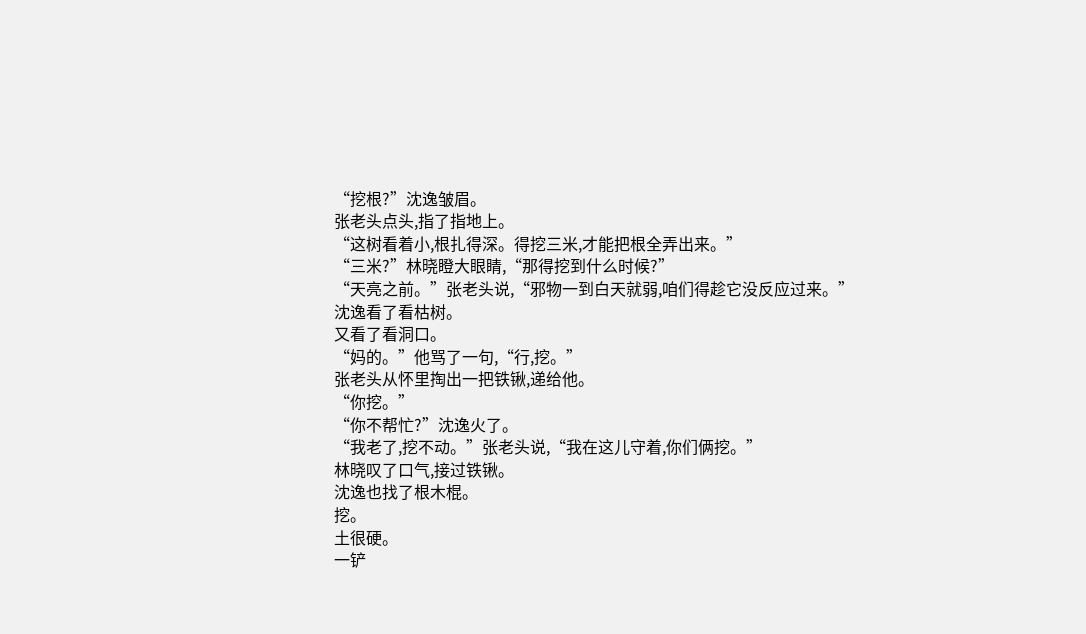“挖根?”沈逸皱眉。
张老头点头,指了指地上。
“这树看着小,根扎得深。得挖三米,才能把根全弄出来。”
“三米?”林晓瞪大眼睛,“那得挖到什么时候?”
“天亮之前。”张老头说,“邪物一到白天就弱,咱们得趁它没反应过来。”
沈逸看了看枯树。
又看了看洞口。
“妈的。”他骂了一句,“行,挖。”
张老头从怀里掏出一把铁锹,递给他。
“你挖。”
“你不帮忙?”沈逸火了。
“我老了,挖不动。”张老头说,“我在这儿守着,你们俩挖。”
林晓叹了口气,接过铁锹。
沈逸也找了根木棍。
挖。
土很硬。
一铲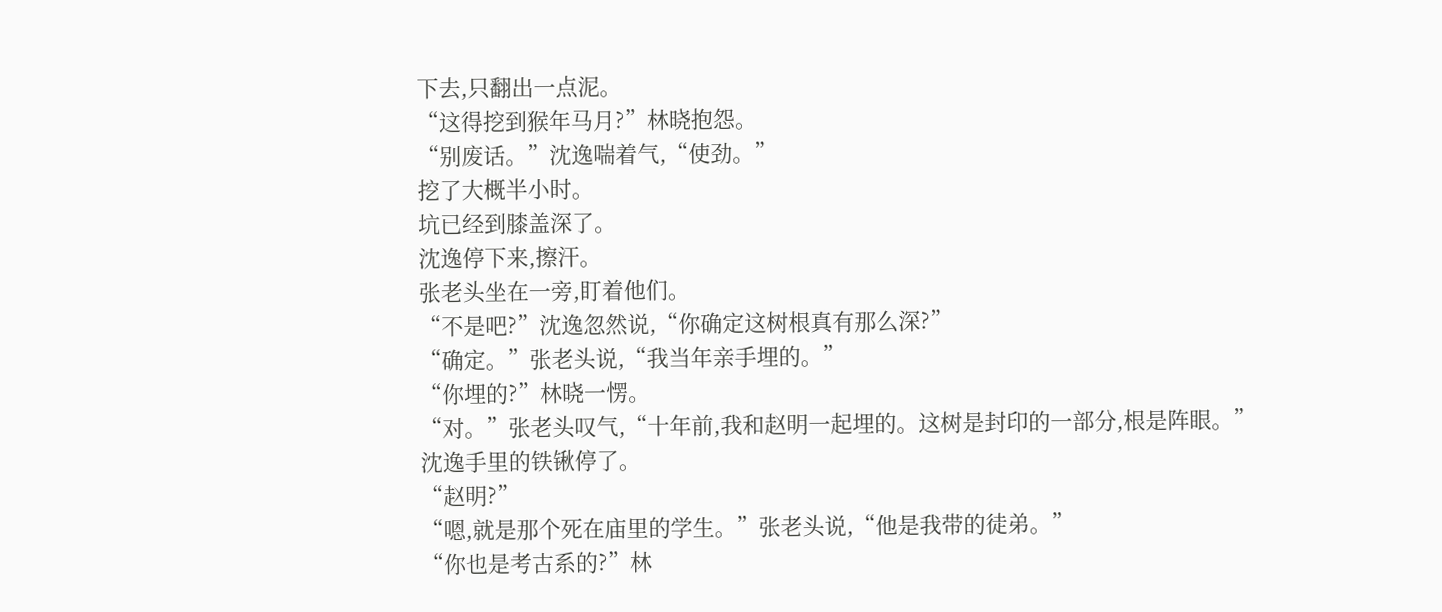下去,只翻出一点泥。
“这得挖到猴年马月?”林晓抱怨。
“别废话。”沈逸喘着气,“使劲。”
挖了大概半小时。
坑已经到膝盖深了。
沈逸停下来,擦汗。
张老头坐在一旁,盯着他们。
“不是吧?”沈逸忽然说,“你确定这树根真有那么深?”
“确定。”张老头说,“我当年亲手埋的。”
“你埋的?”林晓一愣。
“对。”张老头叹气,“十年前,我和赵明一起埋的。这树是封印的一部分,根是阵眼。”
沈逸手里的铁锹停了。
“赵明?”
“嗯,就是那个死在庙里的学生。”张老头说,“他是我带的徒弟。”
“你也是考古系的?”林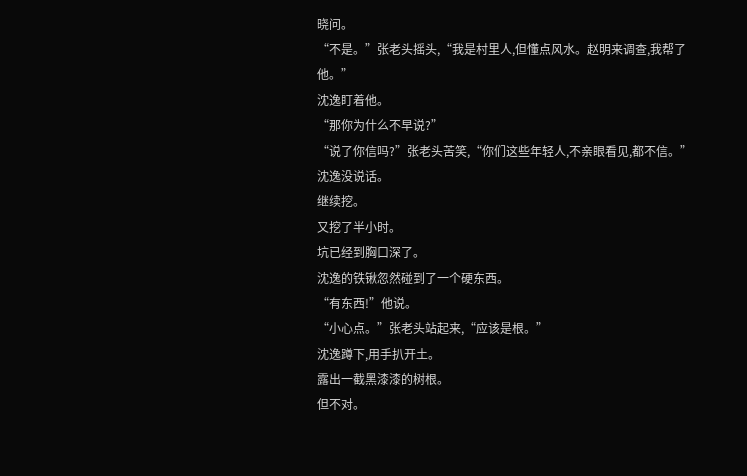晓问。
“不是。”张老头摇头,“我是村里人,但懂点风水。赵明来调查,我帮了他。”
沈逸盯着他。
“那你为什么不早说?”
“说了你信吗?”张老头苦笑,“你们这些年轻人,不亲眼看见,都不信。”
沈逸没说话。
继续挖。
又挖了半小时。
坑已经到胸口深了。
沈逸的铁锹忽然碰到了一个硬东西。
“有东西!”他说。
“小心点。”张老头站起来,“应该是根。”
沈逸蹲下,用手扒开土。
露出一截黑漆漆的树根。
但不对。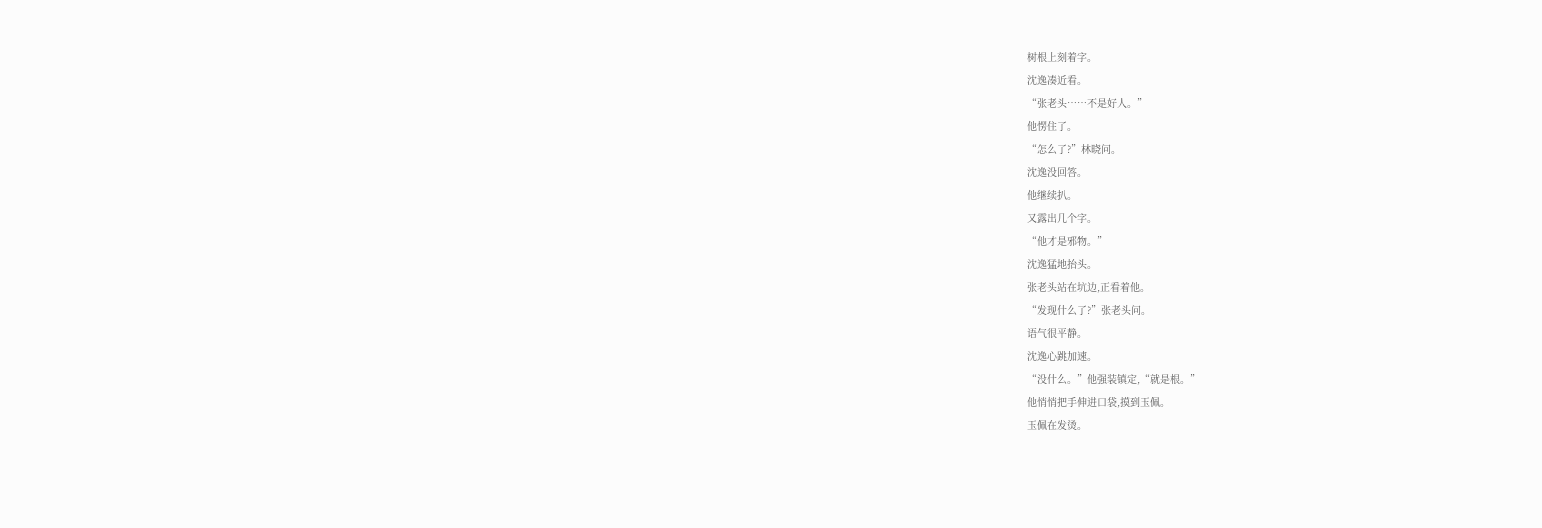树根上刻着字。
沈逸凑近看。
“张老头……不是好人。”
他愣住了。
“怎么了?”林晓问。
沈逸没回答。
他继续扒。
又露出几个字。
“他才是邪物。”
沈逸猛地抬头。
张老头站在坑边,正看着他。
“发现什么了?”张老头问。
语气很平静。
沈逸心跳加速。
“没什么。”他强装镇定,“就是根。”
他悄悄把手伸进口袋,摸到玉佩。
玉佩在发烫。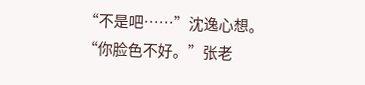“不是吧……”沈逸心想。
“你脸色不好。”张老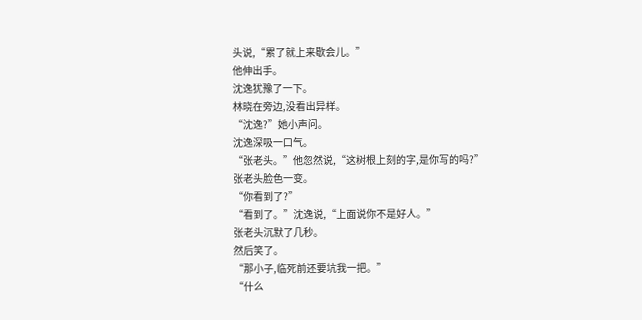头说,“累了就上来歇会儿。”
他伸出手。
沈逸犹豫了一下。
林晓在旁边,没看出异样。
“沈逸?”她小声问。
沈逸深吸一口气。
“张老头。”他忽然说,“这树根上刻的字,是你写的吗?”
张老头脸色一变。
“你看到了?”
“看到了。”沈逸说,“上面说你不是好人。”
张老头沉默了几秒。
然后笑了。
“那小子,临死前还要坑我一把。”
“什么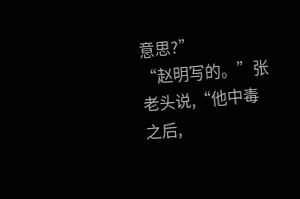意思?”
“赵明写的。”张老头说,“他中毒之后,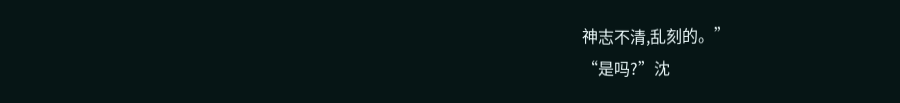神志不清,乱刻的。”
“是吗?”沈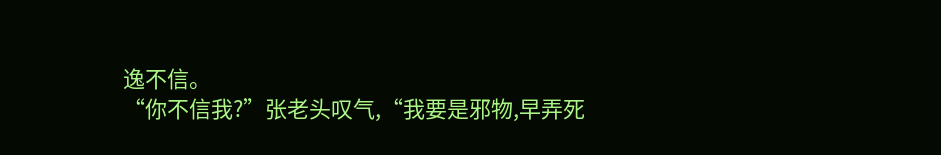逸不信。
“你不信我?”张老头叹气,“我要是邪物,早弄死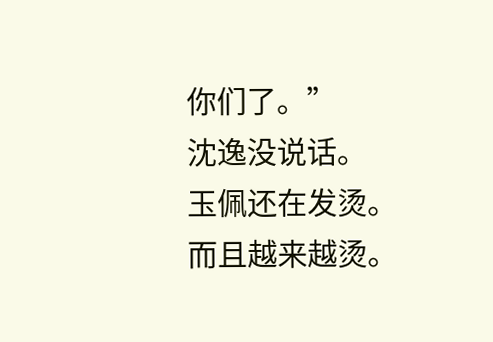你们了。”
沈逸没说话。
玉佩还在发烫。
而且越来越烫。